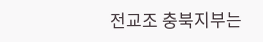전교조 충북지부는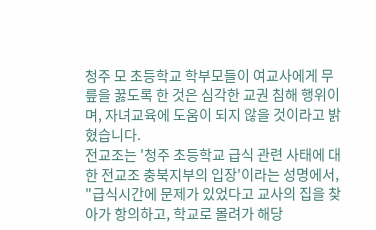청주 모 초등학교 학부모들이 여교사에게 무릎을 꿇도록 한 것은 심각한 교권 침해 행위이며, 자녀교육에 도움이 되지 않을 것이라고 밝혔습니다.
전교조는 '청주 초등학교 급식 관련 사태에 대한 전교조 충북지부의 입장'이라는 성명에서, "급식시간에 문제가 있었다고 교사의 집을 찾아가 항의하고, 학교로 몰려가 해당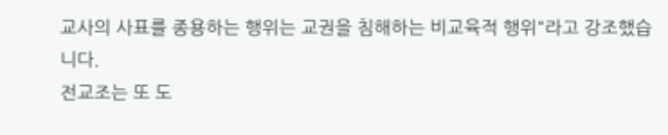교사의 사표를 종용하는 행위는 교권을 침해하는 비교육적 행위"라고 강조했습니다.
전교조는 또 도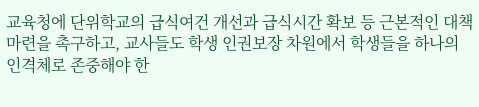교육청에 단위학교의 급식여건 개선과 급식시간 확보 등 근본적인 대책 마련을 촉구하고, 교사들도 학생 인권보장 차원에서 학생들을 하나의 인격체로 존중해야 한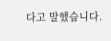다고 말했습니다.